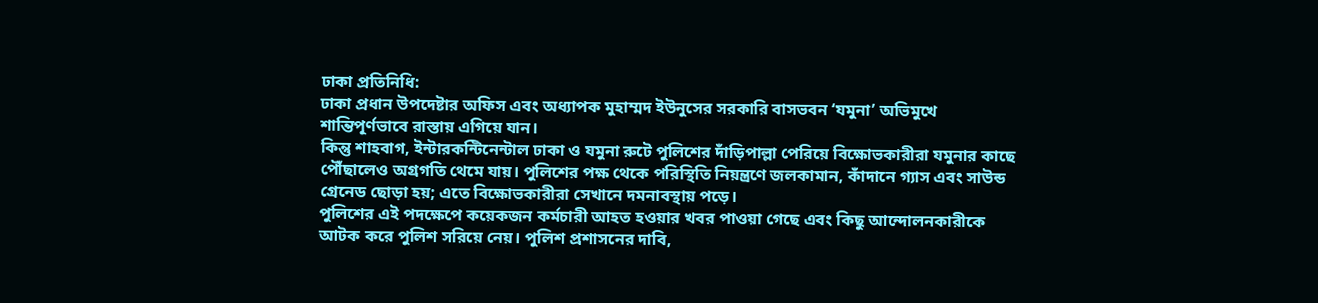ঢাকা প্রতিনিধি:
ঢাকা প্রধান উপদেষ্টার অফিস এবং অধ্যাপক মুহাম্মদ ইউনুসের সরকারি বাসভবন ‘যমুনা’ অভিমুখে শান্তিপূর্ণভাবে রাস্তায় এগিয়ে যান।
কিন্তু শাহবাগ, ইন্টারকন্টিনেন্টাল ঢাকা ও যমুনা রুটে পুলিশের দাঁড়িপাল্লা পেরিয়ে বিক্ষোভকারীরা যমুনার কাছে পৌঁছালেও অগ্রগতি থেমে যায়। পুলিশের পক্ষ থেকে পরিস্থিতি নিয়ন্ত্রণে জলকামান, কাঁদানে গ্যাস এবং সাউন্ড গ্রেনেড ছোড়া হয়; এতে বিক্ষোভকারীরা সেখানে দমনাবস্থায় পড়ে।
পুলিশের এই পদক্ষেপে কয়েকজন কর্মচারী আহত হওয়ার খবর পাওয়া গেছে এবং কিছু আন্দোলনকারীকে আটক করে পুলিশ সরিয়ে নেয়। পুলিশ প্রশাসনের দাবি,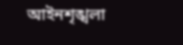আইনশৃঙ্খলা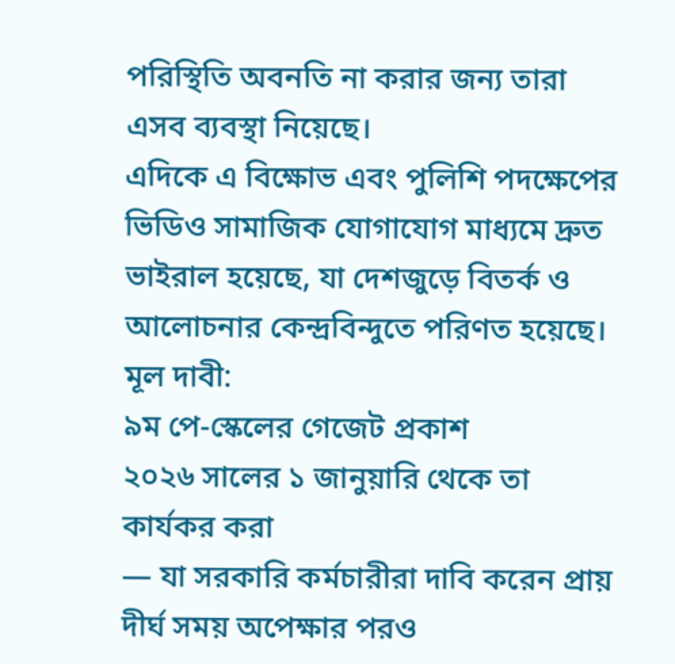পরিস্থিতি অবনতি না করার জন্য তারা এসব ব্যবস্থা নিয়েছে।
এদিকে এ বিক্ষোভ এবং পুলিশি পদক্ষেপের ভিডিও সামাজিক যোগাযোগ মাধ্যমে দ্রুত ভাইরাল হয়েছে, যা দেশজুড়ে বিতর্ক ও আলোচনার কেন্দ্রবিন্দুতে পরিণত হয়েছে।
মূল দাবী:
৯ম পে-স্কেলের গেজেট প্রকাশ
২০২৬ সালের ১ জানুয়ারি থেকে তা কার্যকর করা
— যা সরকারি কর্মচারীরা দাবি করেন প্রায় দীর্ঘ সময় অপেক্ষার পরও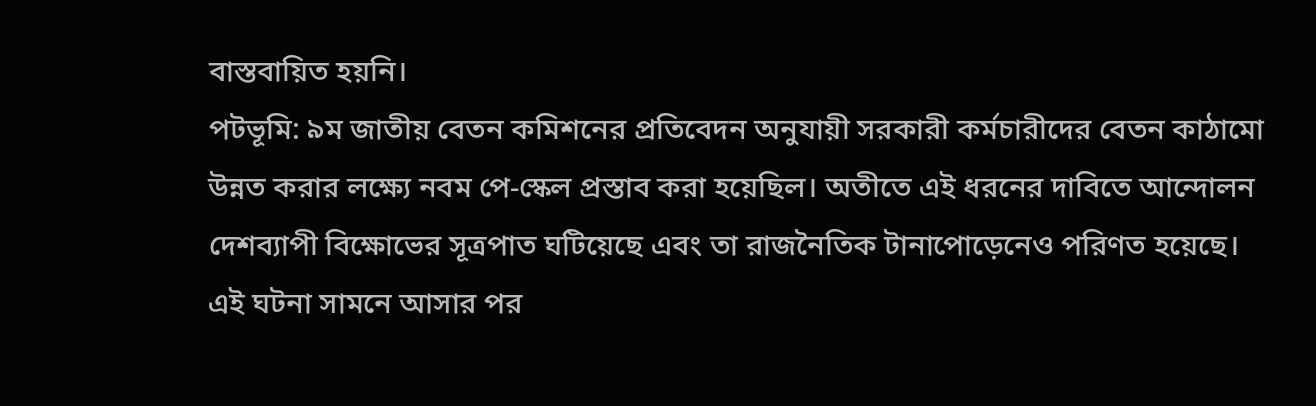বাস্তবায়িত হয়নি।
পটভূমি: ৯ম জাতীয় বেতন কমিশনের প্রতিবেদন অনুযায়ী সরকারী কর্মচারীদের বেতন কাঠামো উন্নত করার লক্ষ্যে নবম পে-স্কেল প্রস্তাব করা হয়েছিল। অতীতে এই ধরনের দাবিতে আন্দোলন দেশব্যাপী বিক্ষোভের সূত্রপাত ঘটিয়েছে এবং তা রাজনৈতিক টানাপোড়েনেও পরিণত হয়েছে।
এই ঘটনা সামনে আসার পর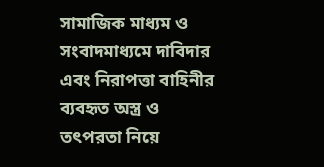সামাজিক মাধ্যম ও সংবাদমাধ্যমে দাবিদার এবং নিরাপত্তা বাহিনীর ব্যবহৃত অস্ত্র ও তৎপরতা নিয়ে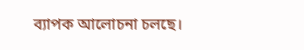ব্যাপক আলোচনা চলছে।